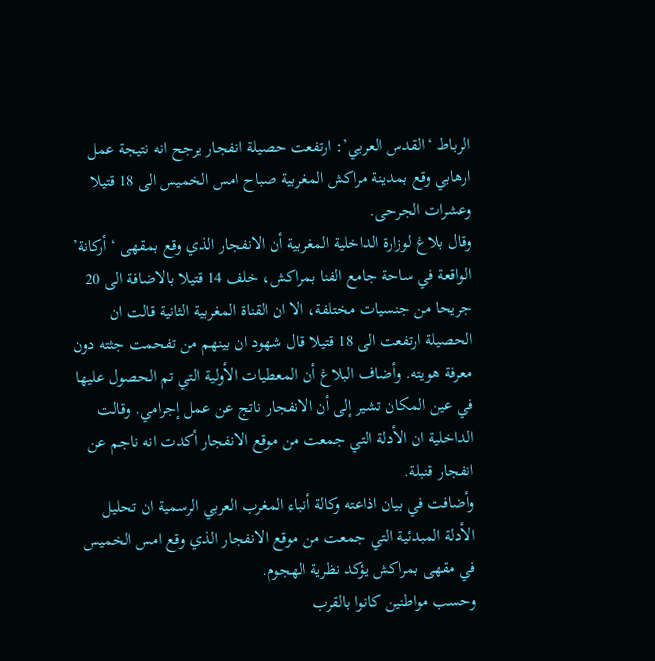الرباط ‘القدس العربي’: ارتفعت حصيلة انفجار يرجح انه نتيجة عمل ارهابي وقع بمدينة مراكش المغربية صباح امس الخميس الى 18 قتيلا وعشرات الجرحى.
وقال بلاغ لوزارة الداخلية المغربية أن الانفجار الذي وقع بمقهى ‘أركانة’ الواقعة في ساحة جامع الفنا بمراكش، خلف 14 قتيلا بالاضافة الى 20 جريحا من جنسيات مختلفة، الا ان القناة المغربية الثانية قالت ان الحصيلة ارتفعت الى 18 قتيلا قال شهود ان بينهم من تفحمت جثته دون معرفة هويته. وأضاف البلاغ أن المعطيات الأولية التي تم الحصول عليها في عين المكان تشير إلى أن الانفجار ناتج عن عمل إجرامي. وقالت الداخلية ان الأدلة التي جمعت من موقع الانفجار أكدت انه ناجم عن انفجار قنبلة.
وأضافت في بيان اذاعته وكالة أنباء المغرب العربي الرسمية ان تحليل الأدلة المبدئية التي جمعت من موقع الانفجار الذي وقع امس الخميس في مقهى بمراكش يؤكد نظرية الهجوم.
وحسب مواطنين كانوا بالقرب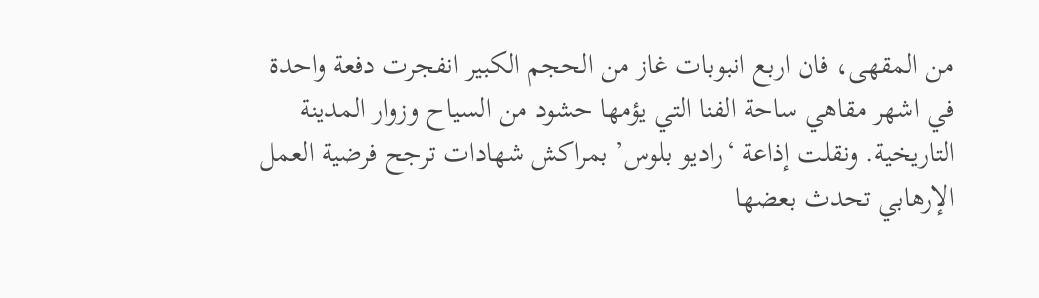من المقهى، فان اربع انبوبات غاز من الحجم الكبير انفجرت دفعة واحدة في اشهر مقاهي ساحة الفنا التي يؤمها حشود من السياح وزوار المدينة التاريخية. ونقلت إذاعة ‘راديو بلوس’ بمراكش شهادات ترجح فرضية العمل الإرهابي تحدث بعضها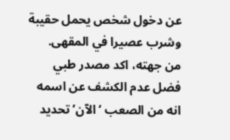عن دخول شخص يحمل حقيبة وشرب عصيرا في المقهى.
من جهته، اكد مصدر طبي فضل عدم الكشف عن اسمه انه من الصعب ‘الآن’ تحديد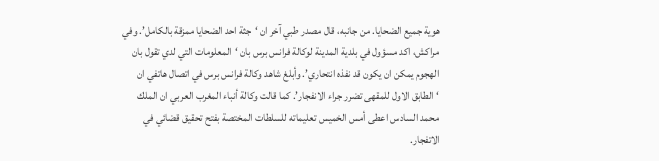هوية جميع الضحايا. من جانبه، قال مصدر طبي آخر ان ‘جثة احد الضحايا ممزقة بالكامل’. وفي مراكش، اكد مسؤول في بلدية المدينة لوكالة فرانس برس بان ‘المعلومات التي لدي تقول بان الهجوم يمكن ان يكون قد نفذه انتحاري’. وأبلغ شاهد وكالة فرانس برس في اتصال هاتفي ان ‘الطابق الاول للمقهى تضرر جراء الانفجار’. كما قالت وكالة أنباء المغرب العربي ان الملك محمد السادس اعطى أمس الخميس تعليماته للسلطات المختصة بفتح تحقيق قضائي في الاتفجار.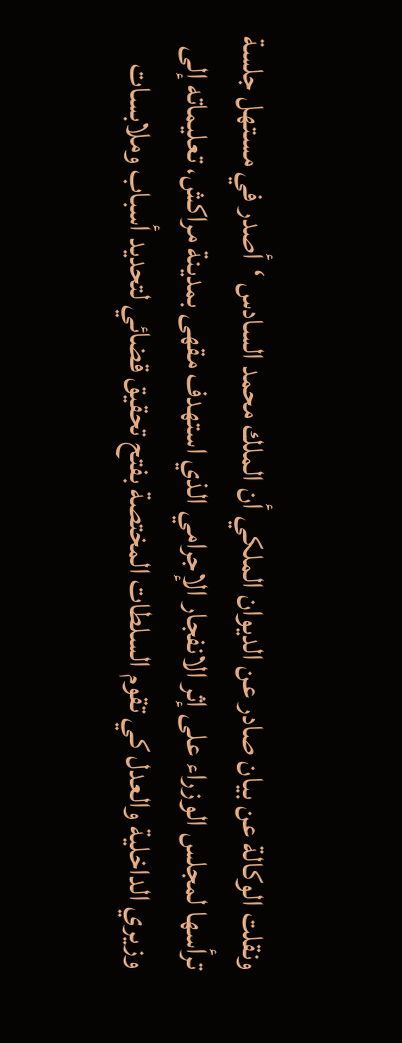ونقلت الوكالة عن بيان صادر عن الديوان الملكي أن الملك محمد السادس ‘أصدر في مستهل جلسة ترأسها لمجلس الوزراء على إثر الانفجار الإجرامي الذي استهدف مقهى بمدينة مراكش، تعليماته إلى وزيري الداخلية والعدل كي تقوم السلطات المختصة بفتح تحقيق قضائي لتحديد أسباب وملابسات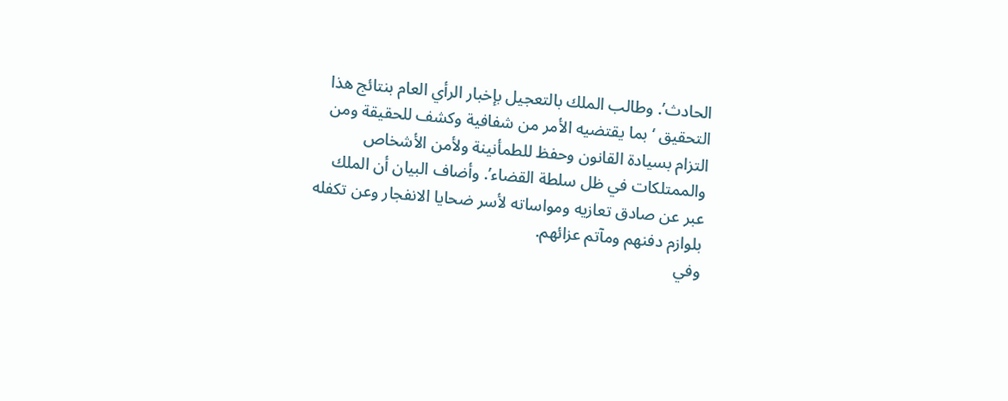الحادث’. وطالب الملك بالتعجيل بإخبار الرأي العام بنتائج هذا التحقيق ‘بما يقتضيه الأمر من شفافية وكشف للحقيقة ومن التزام بسيادة القانون وحفظ للطمأنينة ولأمن الأشخاص والممتلكات في ظل سلطة القضاء’. وأضاف البيان أن الملك عبر عن صادق تعازيه ومواساته لأسر ضحايا الانفجار وعن تكفله بلوازم دفنهم ومآتم عزائهم.
وفي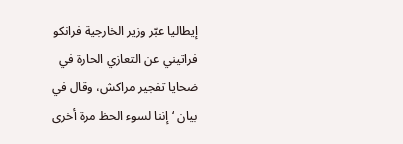إيطاليا عبّر وزير الخارجية فرانكو فراتيني عن التعازي الحارة في ضحايا تفجير مراكش، وقال في بيان ‘إننا لسوء الحظ مرة أخرى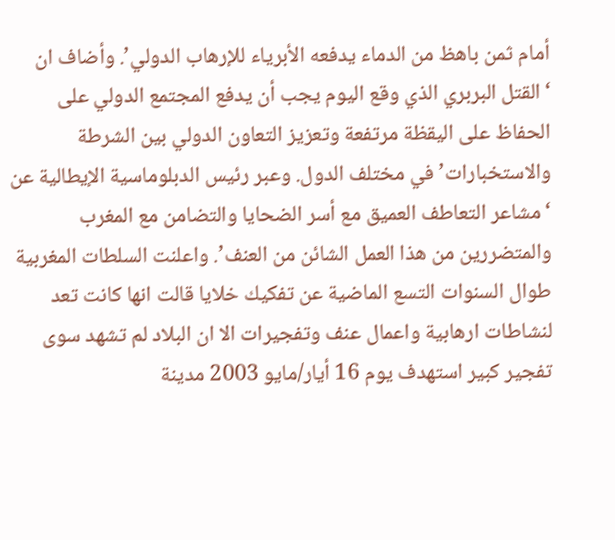أمام ثمن باهظ من الدماء يدفعه الأبرياء للإرهاب الدولي’. وأضاف ان ‘القتل البربري الذي وقع اليوم يجب أن يدفع المجتمع الدولي على الحفاظ على اليقظة مرتفعة وتعزيز التعاون الدولي بين الشرطة والاستخبارات’ في مختلف الدول. وعبر رئيس الدبلوماسية الإيطالية عن ‘مشاعر التعاطف العميق مع أسر الضحايا والتضامن مع المغرب والمتضررين من هذا العمل الشائن من العنف’. واعلنت السلطات المغربية طوال السنوات التسع الماضية عن تفكيك خلايا قالت انها كانت تعد لنشاطات ارهابية واعمال عنف وتفجيرات الا ان البلاد لم تشهد سوى تفجير كبير استهدف يوم 16 أيار/مايو 2003 مدينة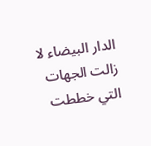الدار البيضاء لا زالت الجهات التي خططت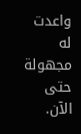واعدت له مجهولة حتى الآن.